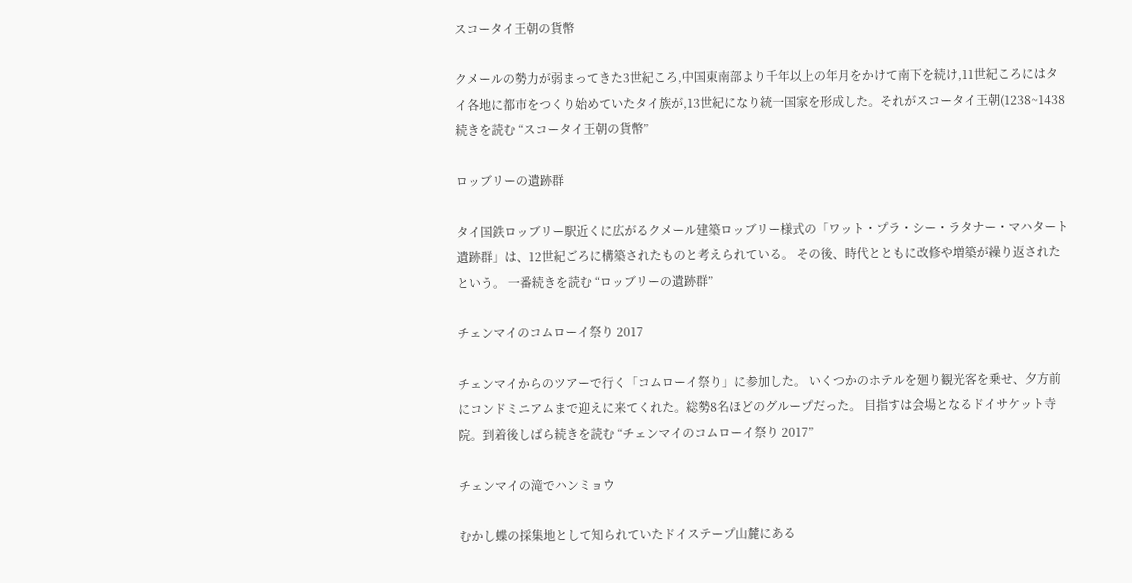スコータイ王朝の貨幣

クメールの勢力が弱まってきた3世紀ころ,中国東南部より千年以上の年月をかけて南下を続け,11世紀ころにはタイ各地に都市をつくり始めていたタイ族が,13世紀になり統一国家を形成した。それがスコータイ王朝(1238~1438続きを読む “スコータイ王朝の貨幣”

ロッブリーの遺跡群

タイ国鉄ロッブリー駅近くに広がるクメール建築ロッブリー様式の「ワット・プラ・シー・ラタナー・マハタート遺跡群」は、12世紀ごろに構築されたものと考えられている。 その後、時代とともに改修や増築が繰り返されたという。 一番続きを読む “ロッブリーの遺跡群”

チェンマイのコムローイ祭り 2017

チェンマイからのツアーで行く「コムローイ祭り」に参加した。 いくつかのホテルを廻り観光客を乗せ、夕方前にコンドミニアムまで迎えに来てくれた。総勢8名ほどのグループだった。 目指すは会場となるドイサケット寺院。到着後しばら続きを読む “チェンマイのコムローイ祭り 2017”

チェンマイの滝でハンミョウ

むかし蝶の採集地として知られていたドイステープ山麓にある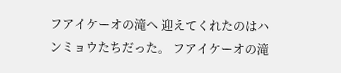フアイケーオの滝へ 迎えてくれたのはハンミョウたちだった。 フアイケーオの滝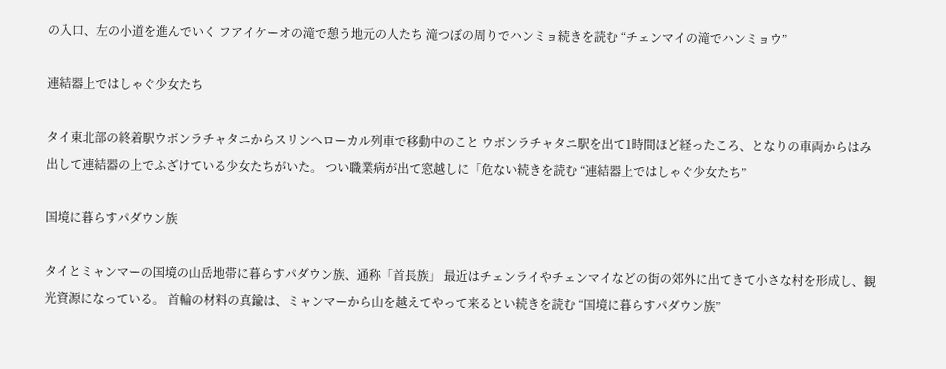の入口、左の小道を進んでいく フアイケーオの滝で憩う地元の人たち 滝つぼの周りでハンミョ続きを読む “チェンマイの滝でハンミョウ”

連結器上ではしゃぐ少女たち

タイ東北部の終着駅ウボンラチャタニからスリンへローカル列車で移動中のこと ウボンラチャタニ駅を出て1時間ほど経ったころ、となりの車両からはみ出して連結器の上でふざけている少女たちがいた。 つい職業病が出て窓越しに「危ない続きを読む “連結器上ではしゃぐ少女たち”

国境に暮らすパダウン族

タイとミャンマーの国境の山岳地帯に暮らすパダウン族、通称「首長族」 最近はチェンライやチェンマイなどの街の郊外に出てきて小さな村を形成し、観光資源になっている。 首輪の材料の真鍮は、ミャンマーから山を越えてやって来るとい続きを読む “国境に暮らすパダウン族”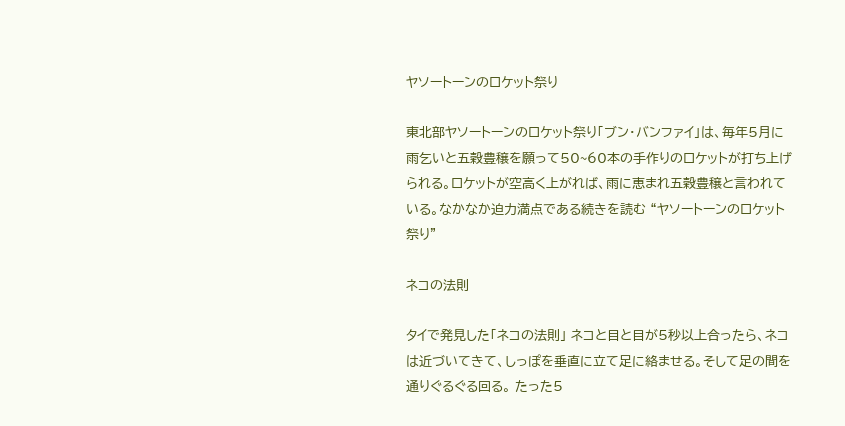ヤソートーンのロケット祭り

東北部ヤソートーンのロケット祭り「ブン・バンファイ」は、毎年5月に雨乞いと五穀豊穣を願って50~60本の手作りのロケットが打ち上げられる。ロケットが空高く上がれば、雨に恵まれ五穀豊穣と言われている。なかなか迫力満点である続きを読む “ヤソートーンのロケット祭り”

ネコの法則

タイで発見した「ネコの法則」 ネコと目と目が5秒以上合ったら、ネコは近づいてきて、しっぽを垂直に立て足に絡ませる。そして足の間を通りぐるぐる回る。 たった5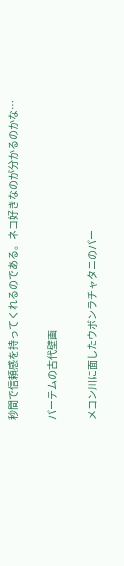秒間で信頼感を持ってくれるのである。ネコ好きなのが分かるのかな…

パーテムの古代壁画

メコン川に面したウボンラチャタニのパー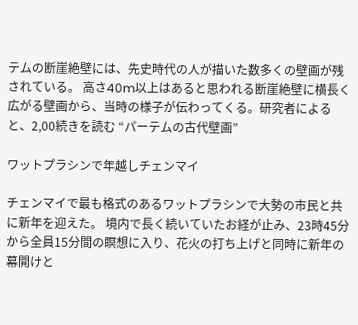テムの断崖絶壁には、先史時代の人が描いた数多くの壁画が残されている。 高さ40m以上はあると思われる断崖絶壁に横長く広がる壁画から、当時の様子が伝わってくる。研究者によると、2,00続きを読む “パーテムの古代壁画”

ワットプラシンで年越しチェンマイ

チェンマイで最も格式のあるワットプラシンで大勢の市民と共に新年を迎えた。 境内で長く続いていたお経が止み、23時45分から全員15分間の瞑想に入り、花火の打ち上げと同時に新年の幕開けと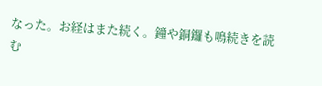なった。お経はまた続く。鐘や銅鑼も鳴続きを読む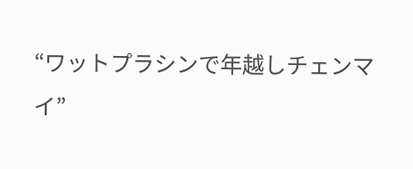“ワットプラシンで年越しチェンマイ”